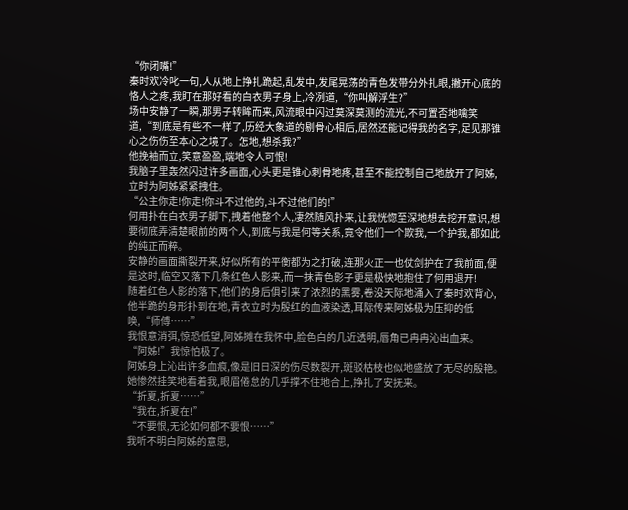“你闭嘴!”
秦时欢冷叱一句,人从地上挣扎跪起,乱发中,发尾晃荡的青色发带分外扎眼,撇开心底的恪人之疼,我盯在那好看的白衣男子身上,冷冽道,“你叫解浮生?”
场中安静了一瞬,那男子转眸而来,风流眼中闪过莫深莫测的流光,不可置否地噙笑道,“到底是有些不一样了,历经大象道的剔骨心相后,居然还能记得我的名字,足见那锥心之伤伤至本心之境了。怎地,想杀我?”
他挽袖而立,笑意盈盈,端地令人可恨!
我脑子里轰然闪过许多画面,心头更是锥心刺骨地疼,甚至不能控制自己地放开了阿姊,立时为阿姊紧紧拽住。
“公主你走!你走!你斗不过他的,斗不过他们的!”
何用扑在白衣男子脚下,拽着他整个人,凄然随风扑来,让我恍惚至深地想去挖开意识,想要彻底弄清楚眼前的两个人,到底与我是何等关系,竟令他们一个欺我,一个护我,都如此的纯正而粹。
安静的画面撕裂开来,好似所有的平衡都为之打破,连那火正一也仗剑护在了我前面,便是这时,临空又落下几条红色人影来,而一抹青色影子更是极快地抱住了何用退开!
随着红色人影的落下,他们的身后俱引来了浓烈的黑雾,卷没天际地涌入了秦时欢背心,他半跪的身形扑到在地,青衣立时为殷红的血液染透,耳际传来阿姊极为压抑的低唤,“师傅……”
我恨意消弭,惊恐低望,阿姊摊在我怀中,脸色白的几近透明,唇角已冉冉沁出血来。
“阿姊!”我惊怕极了。
阿姊身上沁出许多血痕,像是旧日深的伤尽数裂开,斑驳枯枝也似地盛放了无尽的殷艳。
她惨然挂笑地看着我,眼眉倦怠的几乎撑不住地合上,挣扎了安抚来。
“折夏,折夏……”
“我在,折夏在!”
“不要恨,无论如何都不要恨……”
我听不明白阿姊的意思,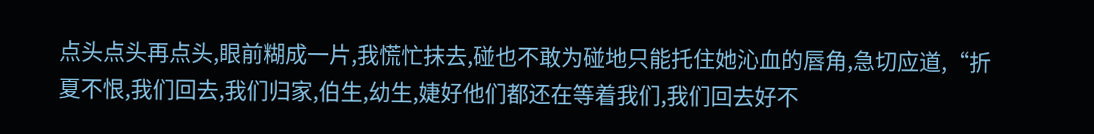点头点头再点头,眼前糊成一片,我慌忙抹去,碰也不敢为碰地只能托住她沁血的唇角,急切应道,“折夏不恨,我们回去,我们归家,伯生,幼生,婕好他们都还在等着我们,我们回去好不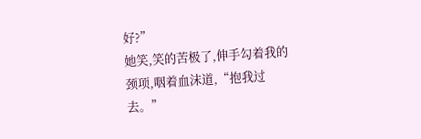好?”
她笑,笑的苦极了,伸手勾着我的颈项,咽着血沫道,“抱我过去。”